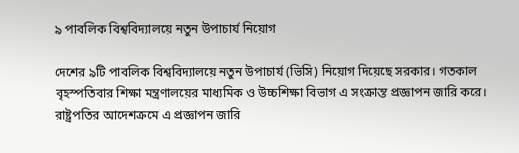৯ পাবলিক বিশ্ববিদ্যালয়ে নতুন উপাচার্য নিয়োগ

দেশের ৯টি পাবলিক বিশ্ববিদ্যালয়ে নতুন উপাচার্য (ভিসি) নিয়োগ দিয়েছে সরকার। গতকাল বৃহস্পতিবার শিক্ষা মন্ত্রণালয়ের মাধ্যমিক ও উচ্চশিক্ষা বিভাগ এ সংক্রান্ত প্রজ্ঞাপন জারি করে। রাষ্ট্রপতির আদেশক্রমে এ প্রজ্ঞাপন জারি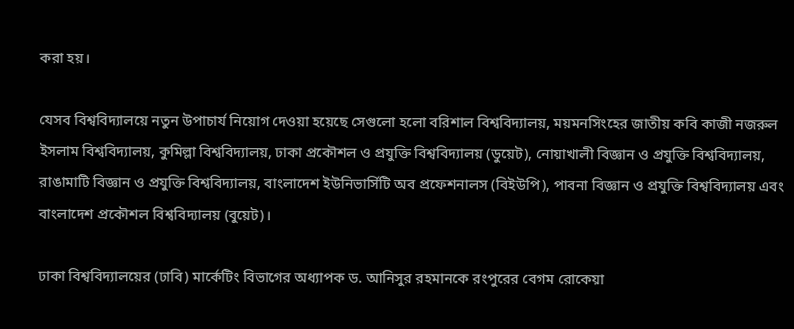করা হয়।

যেসব বিশ্ববিদ্যালয়ে নতুন উপাচার্য নিয়োগ দেওয়া হয়েছে সেগুলো হলো বরিশাল বিশ্ববিদ্যালয়, ময়মনসিংহের জাতীয় কবি কাজী নজরুল ইসলাম বিশ্ববিদ্যালয়, কুমিল্লা বিশ্ববিদ্যালয়, ঢাকা প্রকৌশল ও প্রযুক্তি বিশ্ববিদ্যালয় (ডুয়েট), নোয়াখালী বিজ্ঞান ও প্রযুক্তি বিশ্ববিদ্যালয়, রাঙামাটি বিজ্ঞান ও প্রযুক্তি বিশ্ববিদ্যালয়, বাংলাদেশ ইউনিভার্সিটি অব প্রফেশনালস (বিইউপি), পাবনা বিজ্ঞান ও প্রযুক্তি বিশ্ববিদ্যালয় এবং বাংলাদেশ প্রকৌশল বিশ্ববিদ্যালয় (বুয়েট)।

ঢাকা বিশ্ববিদ্যালয়ের (ঢাবি) মার্কেটিং বিভাগের অধ্যাপক ড. আনিসুর রহমানকে রংপুরের বেগম রোকেয়া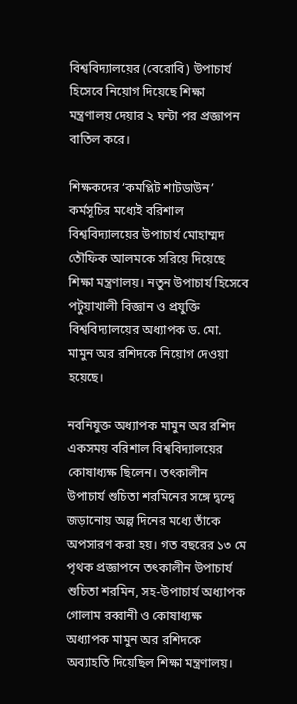বিশ্ববিদ্যালয়ের (বেরোবি) উপাচার্য হিসেবে নিয়োগ দিয়েছে শিক্ষা মন্ত্রণালয় দেয়ার ২ ঘন্টা পর প্রজ্ঞাপন বাতিল করে।

শিক্ষকদের ‘কমপ্লিট শাটডাউন’ কর্মসূচির মধ্যেই বরিশাল বিশ্ববিদ্যালয়ের উপাচার্য মোহাম্মদ তৌফিক আলমকে সরিয়ে দিয়েছে শিক্ষা মন্ত্রণালয়। নতুন উপাচার্য হিসেবে পটুয়াখালী বিজ্ঞান ও প্রযুক্তি বিশ্ববিদ্যালয়ের অধ্যাপক ড. মো. মামুন অর রশিদকে নিয়োগ দেওয়া হয়েছে।

নবনিযুক্ত অধ্যাপক মামুন অর রশিদ একসময় বরিশাল বিশ্ববিদ্যালয়ের কোষাধ্যক্ষ ছিলেন। তৎকালীন উপাচার্য শুচিতা শরমিনের সঙ্গে দ্বন্দ্বে জড়ানোয় অল্প দিনের মধ্যে তাঁকে অপসারণ করা হয়। গত বছরের ১৩ মে পৃথক প্রজ্ঞাপনে তৎকালীন উপাচার্য শুচিতা শরমিন, সহ-উপাচার্য অধ্যাপক গোলাম রব্বানী ও কোষাধ্যক্ষ অধ্যাপক মামুন অর রশিদকে অব্যাহতি দিয়েছিল শিক্ষা মন্ত্রণালয়।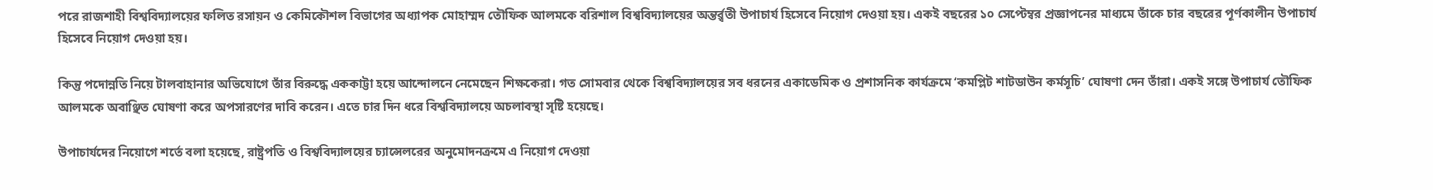পরে রাজশাহী বিশ্ববিদ্যালয়ের ফলিত রসায়ন ও কেমিকৌশল বিভাগের অধ্যাপক মোহাম্মদ তৌফিক আলমকে বরিশাল বিশ্ববিদ্যালয়ের অন্তর্র্বতী উপাচার্য হিসেবে নিয়োগ দেওয়া হয়। একই বছরের ১০ সেপ্টেম্বর প্রজ্ঞাপনের মাধ্যমে তাঁকে চার বছরের পূর্ণকালীন উপাচার্য হিসেবে নিয়োগ দেওয়া হয়।

কিন্তু পদোন্নতি নিয়ে টালবাহানার অভিযোগে তাঁর বিরুদ্ধে এককাট্টা হয়ে আন্দোলনে নেমেছেন শিক্ষকেরা। গত সোমবার থেকে বিশ্ববিদ্যালয়ের সব ধরনের একাডেমিক ও প্রশাসনিক কার্যক্রমে ‘কমপ্লিট শাটডাউন কর্মসূচি’ ঘোষণা দেন তাঁরা। একই সঙ্গে উপাচার্য তৌফিক আলমকে অবাঞ্ছিত ঘোষণা করে অপসারণের দাবি করেন। এতে চার দিন ধরে বিশ্ববিদ্যালয়ে অচলাবস্থা সৃষ্টি হয়েছে।

উপাচার্যদের নিয়োগে শর্তে বলা হয়েছে, রাষ্ট্রপতি ও বিশ্ববিদ্যালয়ের চ্যান্সেলরের অনুমোদনক্রমে এ নিয়োগ দেওয়া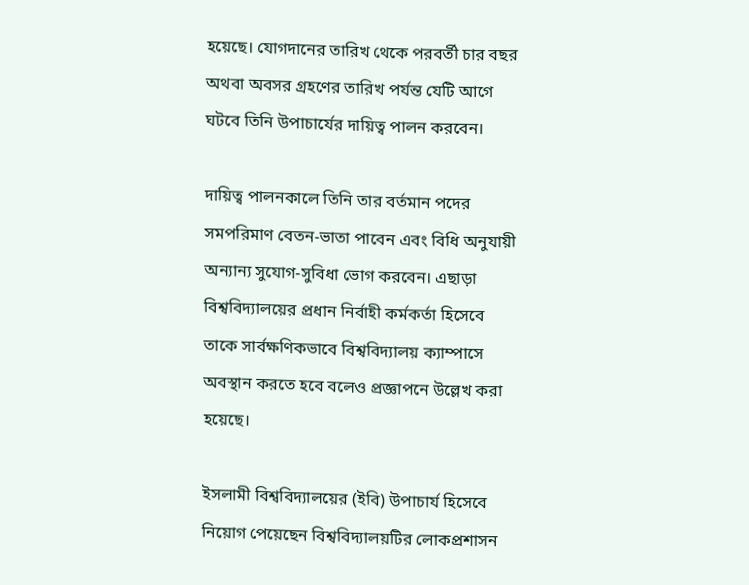হয়েছে। যোগদানের তারিখ থেকে পরবর্তী চার বছর অথবা অবসর গ্রহণের তারিখ পর্যন্ত যেটি আগে ঘটবে তিনি উপাচার্যের দায়িত্ব পালন করবেন।

দায়িত্ব পালনকালে তিনি তার বর্তমান পদের সমপরিমাণ বেতন-ভাতা পাবেন এবং বিধি অনুযায়ী অন্যান্য সুযোগ-সুবিধা ভোগ করবেন। এছাড়া বিশ্ববিদ্যালয়ের প্রধান নির্বাহী কর্মকর্তা হিসেবে তাকে সার্বক্ষণিকভাবে বিশ্ববিদ্যালয় ক্যাম্পাসে অবস্থান করতে হবে বলেও প্রজ্ঞাপনে উল্লেখ করা হয়েছে।

ইসলামী বিশ্ববিদ্যালয়ের (ইবি) উপাচার্য হিসেবে নিয়োগ পেয়েছেন বিশ্ববিদ্যালয়টির লোকপ্রশাসন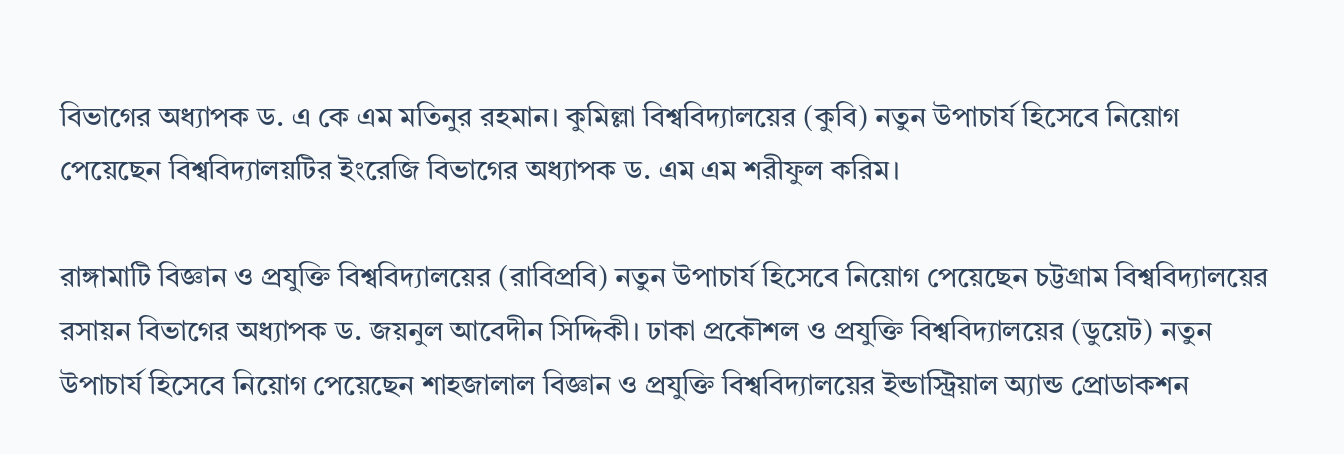বিভাগের অধ্যাপক ড. এ কে এম মতিনুর রহমান। কুমিল্লা বিশ্ববিদ্যালয়ের (কুবি) নতুন উপাচার্য হিসেবে নিয়োগ পেয়েছেন বিশ্ববিদ্যালয়টির ইংরেজি বিভাগের অধ্যাপক ড. এম এম শরীফুল করিম।

রাঙ্গামাটি বিজ্ঞান ও প্রযুক্তি বিশ্ববিদ্যালয়ের (রাবিপ্রবি) নতুন উপাচার্য হিসেবে নিয়োগ পেয়েছেন চট্টগ্রাম বিশ্ববিদ্যালয়ের রসায়ন বিভাগের অধ্যাপক ড. জয়নুল আবেদীন সিদ্দিকী। ঢাকা প্রকৌশল ও প্রযুক্তি বিশ্ববিদ্যালয়ের (ডুয়েট) নতুন উপাচার্য হিসেবে নিয়োগ পেয়েছেন শাহজালাল বিজ্ঞান ও প্রযুক্তি বিশ্ববিদ্যালয়ের ইন্ডাস্ট্রিয়াল অ্যান্ড প্রোডাকশন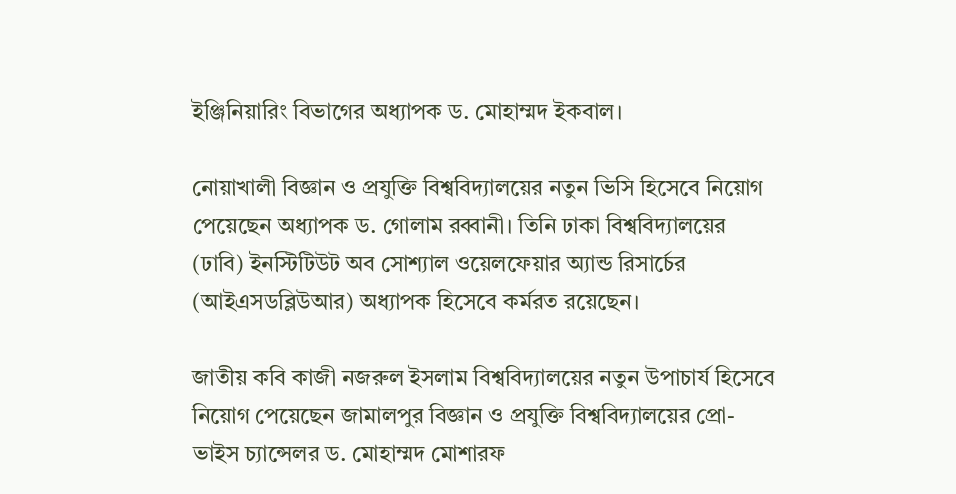ইঞ্জিনিয়ারিং বিভাগের অধ্যাপক ড. মোহাম্মদ ইকবাল।

নোয়াখালী বিজ্ঞান ও প্রযুক্তি বিশ্ববিদ্যালয়ের নতুন ভিসি হিসেবে নিয়োগ পেয়েছেন অধ্যাপক ড. গোলাম রব্বানী। তিনি ঢাকা বিশ্ববিদ্যালয়ের (ঢাবি) ইনস্টিটিউট অব সোশ্যাল ওয়েলফেয়ার অ্যান্ড রিসার্চের (আইএসডব্লিউআর) অধ্যাপক হিসেবে কর্মরত রয়েছেন।

জাতীয় কবি কাজী নজরুল ইসলাম বিশ্ববিদ্যালয়ের নতুন উপাচার্য হিসেবে নিয়োগ পেয়েছেন জামালপুর বিজ্ঞান ও প্রযুক্তি বিশ্ববিদ্যালয়ের প্রো-ভাইস চ্যান্সেলর ড. মোহাম্মদ মোশারফ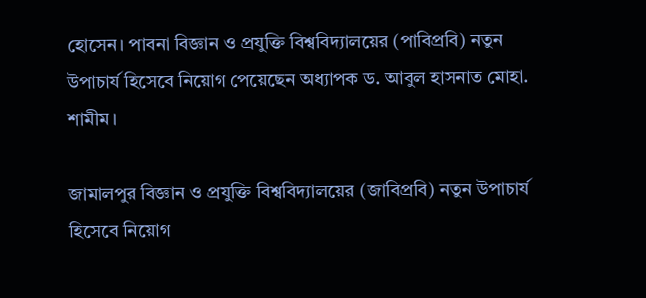হোসেন। পাবনা বিজ্ঞান ও প্রযুক্তি বিশ্ববিদ্যালয়ের (পাবিপ্রবি) নতুন উপাচার্য হিসেবে নিয়োগ পেয়েছেন অধ্যাপক ড. আবুল হাসনাত মোহা. শামীম।

জামালপুর বিজ্ঞান ও প্রযুক্তি বিশ্ববিদ্যালয়ের (জাবিপ্রবি) নতুন উপাচার্য হিসেবে নিয়োগ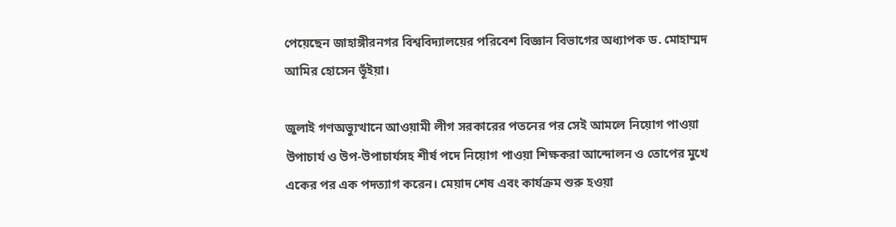পেয়েছেন জাহাঙ্গীরনগর বিশ্ববিদ্যালয়ের পরিবেশ বিজ্ঞান বিভাগের অধ্যাপক ড. মোহাম্মদ আমির হোসেন ভূঁইয়া।

জুলাই গণঅভ্যুত্থানে আওয়ামী লীগ সরকারের পতনের পর সেই আমলে নিয়োগ পাওয়া উপাচার্য ও উপ-উপাচার্যসহ শীর্ষ পদে নিয়োগ পাওয়া শিক্ষকরা আন্দোলন ও তোপের মুখে একের পর এক পদত্যাগ করেন। মেয়াদ শেষ এবং কার্যক্রম শুরু হওয়া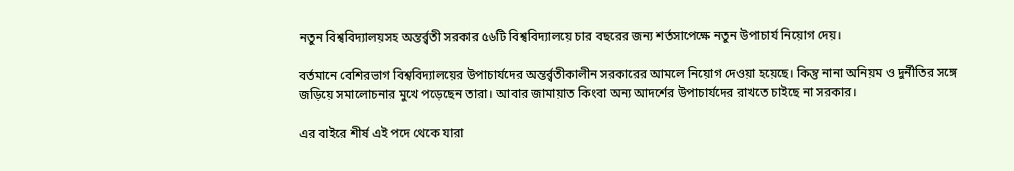নতুন বিশ্ববিদ্যালয়সহ অন্তর্র্বতী সরকার ৫৬টি বিশ্ববিদ্যালয়ে চার বছরের জন্য শর্তসাপেক্ষে নতুন উপাচার্য নিয়োগ দেয়।

বর্তমানে বেশিরভাগ বিশ্ববিদ্যালয়ের উপাচার্যদের অন্তর্র্বতীকালীন সরকারের আমলে নিয়োগ দেওয়া হয়েছে। কিন্তু নানা অনিয়ম ও দুর্নীতির সঙ্গে জড়িয়ে সমালোচনার মুখে পড়েছেন তারা। আবার জামায়াত কিংবা অন্য আদর্শের উপাচার্যদের রাখতে চাইছে না সরকার।

এর বাইরে শীর্ষ এই পদে থেকে যারা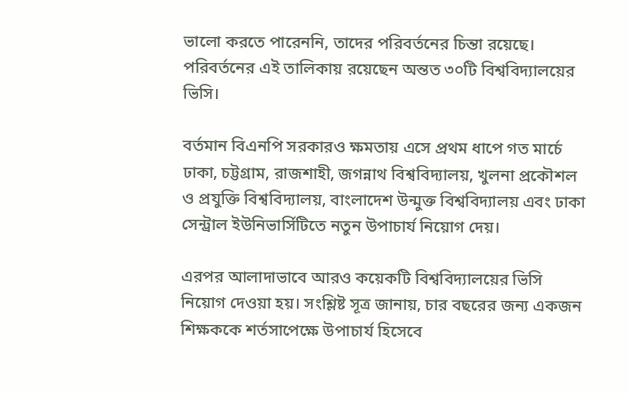ভালো করতে পারেননি, তাদের পরিবর্তনের চিন্তা রয়েছে। পরিবর্তনের এই তালিকায় রয়েছেন অন্তত ৩০টি বিশ্ববিদ্যালয়ের ভিসি।

বর্তমান বিএনপি সরকারও ক্ষমতায় এসে প্রথম ধাপে গত মার্চে ঢাকা, চট্টগ্রাম, রাজশাহী, জগন্নাথ বিশ্ববিদ্যালয়, খুলনা প্রকৌশল ও প্রযুক্তি বিশ্ববিদ্যালয়, বাংলাদেশ উন্মুক্ত বিশ্ববিদ্যালয় এবং ঢাকা সেন্ট্রাল ইউনিভার্সিটিতে নতুন উপাচার্য নিয়োগ দেয়।

এরপর আলাদাভাবে আরও কয়েকটি বিশ্ববিদ্যালয়ের ভিসি নিয়োগ দেওয়া হয়। সংশ্লিষ্ট সূত্র জানায়, চার বছরের জন্য একজন শিক্ষককে শর্তসাপেক্ষে উপাচার্য হিসেবে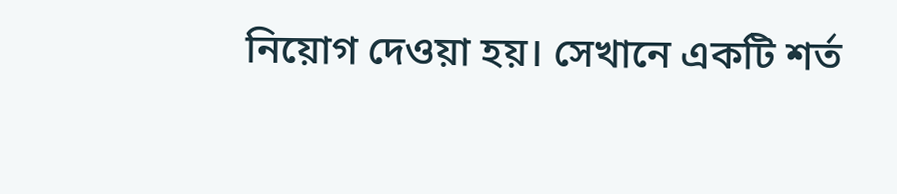নিয়োগ দেওয়া হয়। সেখানে একটি শর্ত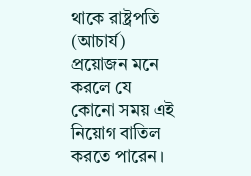থাকে রাষ্ট্রপতি (আচার্য) প্রয়োজন মনে করলে যে কোনো সময় এই নিয়োগ বাতিল করতে পারেন।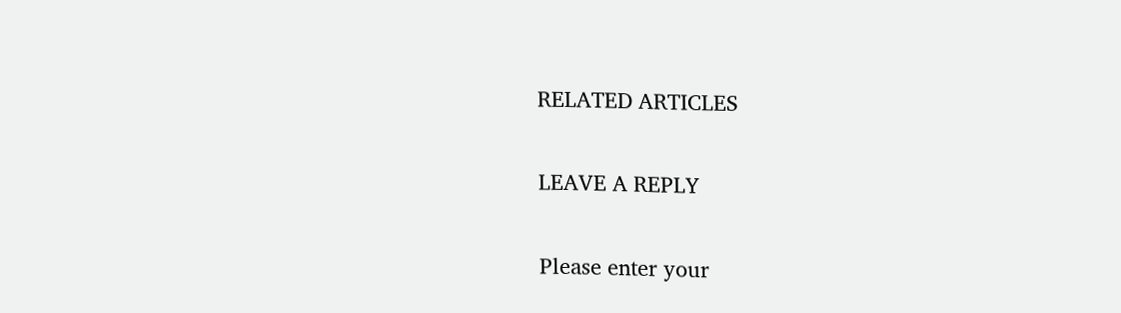RELATED ARTICLES

LEAVE A REPLY

Please enter your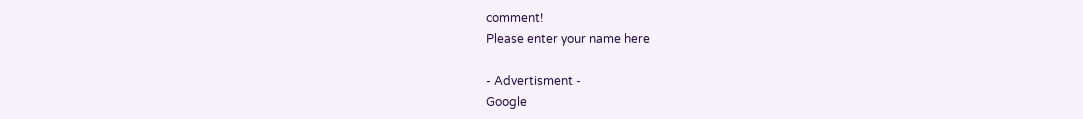comment!
Please enter your name here

- Advertisment -
Google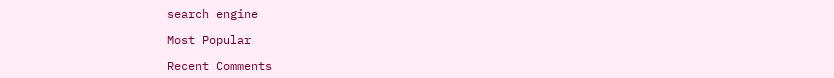search engine

Most Popular

Recent Comments